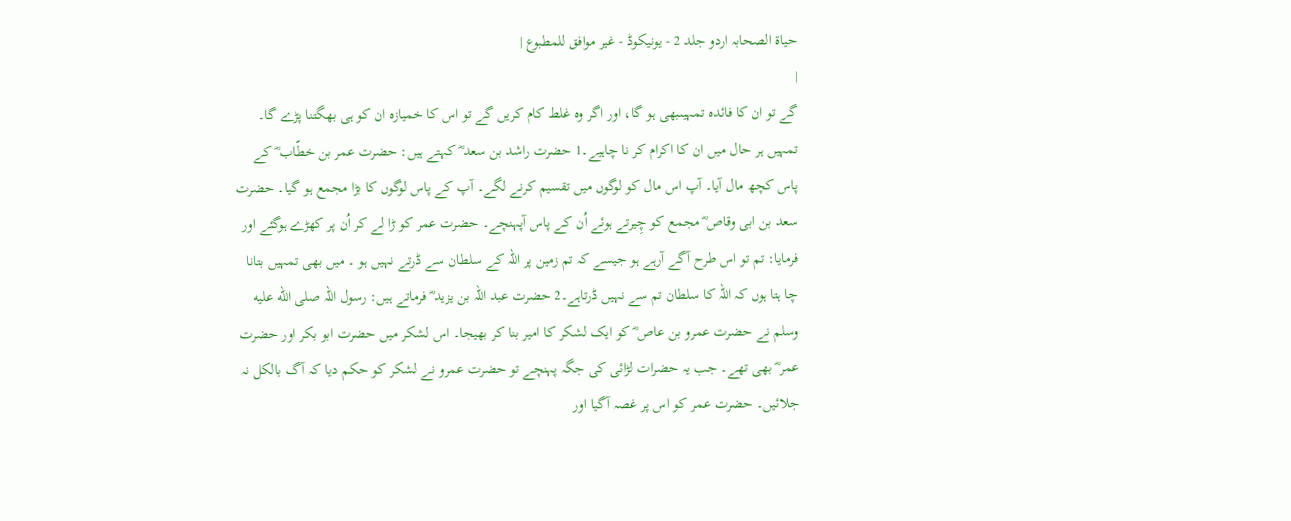حیاۃ الصحابہ اردو جلد 2 - یونیکوڈ - غیر موافق للمطبوع |
|
گے تو ان کا فائدہ تمہیںبھی ہو گا، اور اگر وہ غلط کام کریں گے تو اس کا خمیازہ ان کو ہی بھگتنا پڑے گا۔ تمہیں ہر حال میں ان کا اکرام کر نا چاہیے۔1 حضرت راشد بن سعد ؓ کہتے ہیں: حضرت عمر بن خطّاب ؓ کے پاس کچھ مال آیا۔ آپ اس مال کو لوگوں میں تقسیم کرنے لگے۔ آپ کے پاس لوگوں کا بڑا مجمع ہو گیا۔ حضرت سعد بن ابی وقاص ؓ مجمع کو چِیرتے ہوئے اُن کے پاس آپہنچے۔ حضرت عمر کو ڑا لے کر اُن پر کھڑے ہوگئے اور فرمایا: تم تو اس طرح آگے آرہے ہو جیسے کہ تم زمین پر اللہ کے سلطان سے ڈرتے نہیں ہو ۔ میں بھی تمہیں بتانا چا ہتا ہوں کہ اللہ کا سلطان تم سے نہیں ڈرتاہے۔2 حضرت عبد اللہ بن یزید ؓ فرماتے ہیں: رسول اللہ صلى الله عليه وسلم نے حضرت عمرو بن عاص ؓ کو ایک لشکر کا امیر بنا کر بھیجا۔ اس لشکر میں حضرت ابو بکر اور حضرت عمر ؓ بھی تھے۔ جب یہ حضرات لڑائی کی جگہ پہنچے تو حضرت عمرو نے لشکر کو حکم دیا کہ آگ بالکل نہ جلائیں۔ حضرت عمر کو اس پر غصہ آگیا اور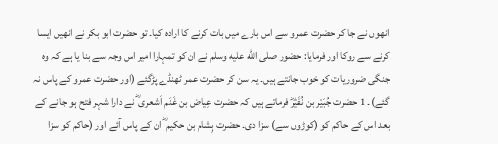انھوں نے جا کر حضرت عمرو سے اس بارے میں بات کرنے کا ارادہ کیا۔ تو حضرت ابو بکر نے انھیں ایسا کرنے سے روکا اور فرمایا: حضور صلى الله عليه وسلم نے ان کو تمہارا امیر اس وجہ سے بنا یا ہے کہ وہ جنگی ضروریات کو خوب جانتے ہیں۔ یہ سن کر حضرت عمر ٹھنڈے پڑگئے (اور حضرت عمرو کے پاس نہ گئے)۔ 1 حضرت جُبَیْر بن نُفَیْرؓ فرماتے ہیں کہ حضرت عِیاض بن غَنَم اَشعری ؓ نے دارا شہر فتح ہو جانے کے بعد اس کے حاکم کو (کوڑوں سے) سزا دی۔ حضرت ہِشام بن حکیم ؓ ان کے پاس آئے اور (حاکم کو سزا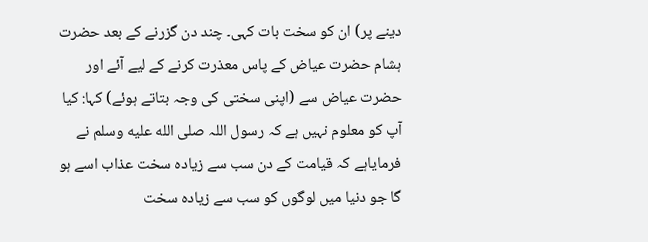دینے پر) ان کو سخت بات کہی۔ چند دن گزرنے کے بعد حضرت ہشام حضرت عیاض کے پاس معذرت کرنے کے لیے آئے اور حضرت عیاض سے (اپنی سختی کی وجہ بتاتے ہوئے) کہا: کیا آپ کو معلوم نہیں ہے کہ رسول اللہ صلى الله عليه وسلم نے فرمایاہے کہ قیامت کے دن سب سے زیادہ سخت عذاب اسے ہو گا جو دنیا میں لوگوں کو سب سے زیادہ سخت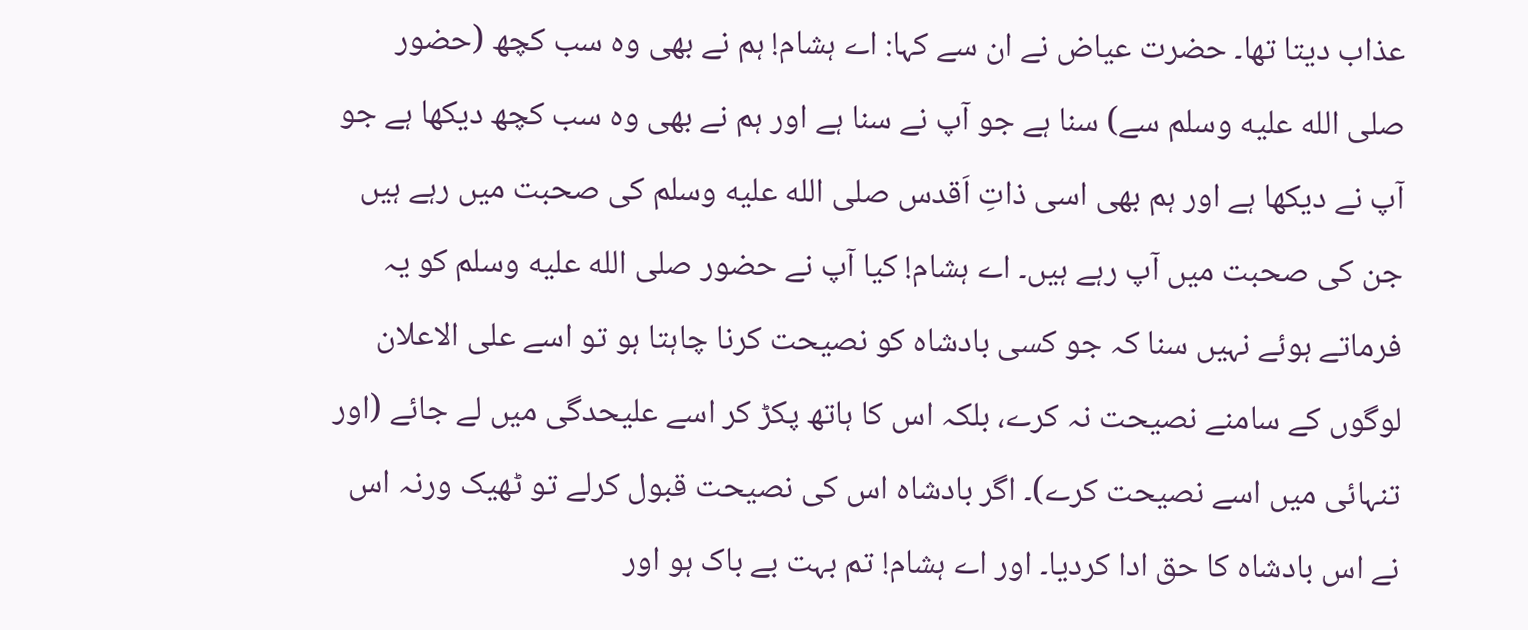عذاب دیتا تھا۔ حضرت عیاض نے ان سے کہا: اے ہشام! ہم نے بھی وہ سب کچھ (حضور صلى الله عليه وسلم سے) سنا ہے جو آپ نے سنا ہے اور ہم نے بھی وہ سب کچھ دیکھا ہے جو آپ نے دیکھا ہے اور ہم بھی اسی ذاتِ اَقدس صلى الله عليه وسلم کی صحبت میں رہے ہیں جن کی صحبت میں آپ رہے ہیں۔ اے ہشام! کیا آپ نے حضور صلى الله عليه وسلم کو یہ فرماتے ہوئے نہیں سنا کہ جو کسی بادشاہ کو نصیحت کرنا چاہتا ہو تو اسے علی الاعلان لوگوں کے سامنے نصیحت نہ کرے، بلکہ اس کا ہاتھ پکڑ کر اسے علیحدگی میں لے جائے (اور تنہائی میں اسے نصیحت کرے)۔ اگر بادشاہ اس کی نصیحت قبول کرلے تو ٹھیک ورنہ اس نے اس بادشاہ کا حق ادا کردیا۔ اور اے ہشام! تم بہت بے باک ہو اور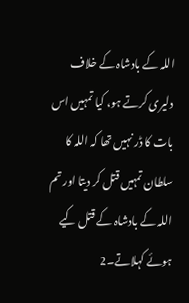اللہ کے بادشاہ کے خلاف دلیری کرتے ہو، کیا تمہیں اس بات کا ڈر نہیں تھا کہ اللہ کا سلطان تمہیں قتل کر دیتا اور تم اللہ کے بادشاہ کے قتل کیے ہوئے کہلاتے۔2